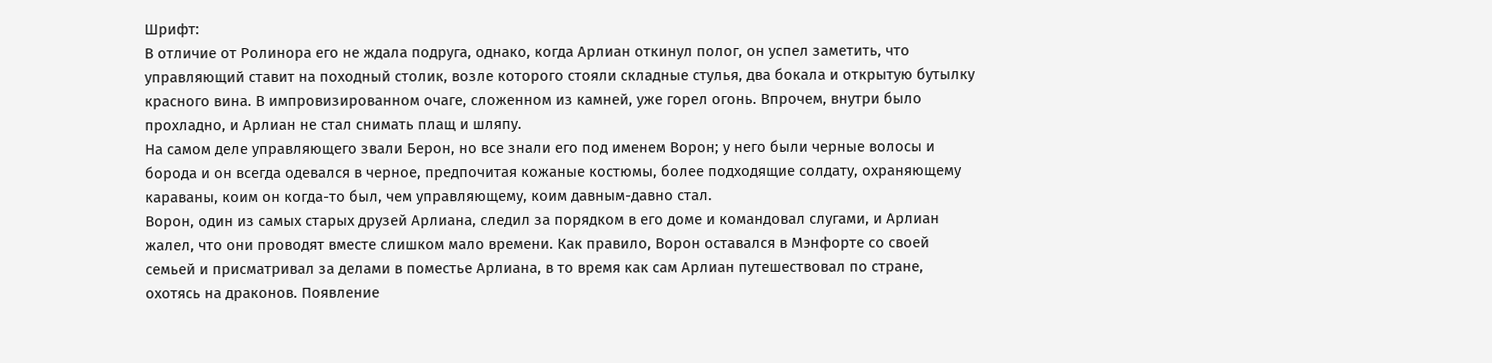Шрифт:
В отличие от Ролинора его не ждала подруга, однако, когда Арлиан откинул полог, он успел заметить, что управляющий ставит на походный столик, возле которого стояли складные стулья, два бокала и открытую бутылку красного вина. В импровизированном очаге, сложенном из камней, уже горел огонь. Впрочем, внутри было прохладно, и Арлиан не стал снимать плащ и шляпу.
На самом деле управляющего звали Берон, но все знали его под именем Ворон; у него были черные волосы и борода и он всегда одевался в черное, предпочитая кожаные костюмы, более подходящие солдату, охраняющему караваны, коим он когда-то был, чем управляющему, коим давным-давно стал.
Ворон, один из самых старых друзей Арлиана, следил за порядком в его доме и командовал слугами, и Арлиан жалел, что они проводят вместе слишком мало времени. Как правило, Ворон оставался в Мэнфорте со своей семьей и присматривал за делами в поместье Арлиана, в то время как сам Арлиан путешествовал по стране, охотясь на драконов. Появление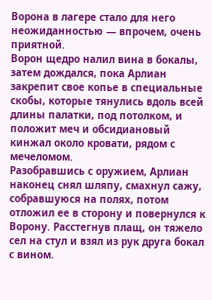Ворона в лагере стало для него неожиданностью — впрочем, очень приятной.
Ворон щедро налил вина в бокалы, затем дождался, пока Арлиан закрепит свое копье в специальные скобы, которые тянулись вдоль всей длины палатки, под потолком, и положит меч и обсидиановый кинжал около кровати, рядом с мечеломом.
Разобравшись с оружием, Арлиан наконец снял шляпу, смахнул сажу, собравшуюся на полях, потом отложил ее в сторону и повернулся к Ворону. Расстегнув плащ, он тяжело сел на стул и взял из рук друга бокал с вином.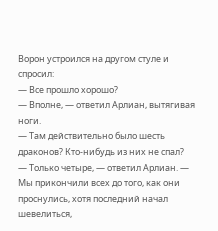Ворон устроился на другом стуле и спросил:
— Все прошло хорошо?
— Вполне, — ответил Арлиан, вытягивая ноги.
— Там действительно было шесть драконов? Кто-нибудь из них не спал?
— Только четыре, — ответил Арлиан. — Мы прикончили всех до того, как они проснулись, хотя последний начал шевелиться,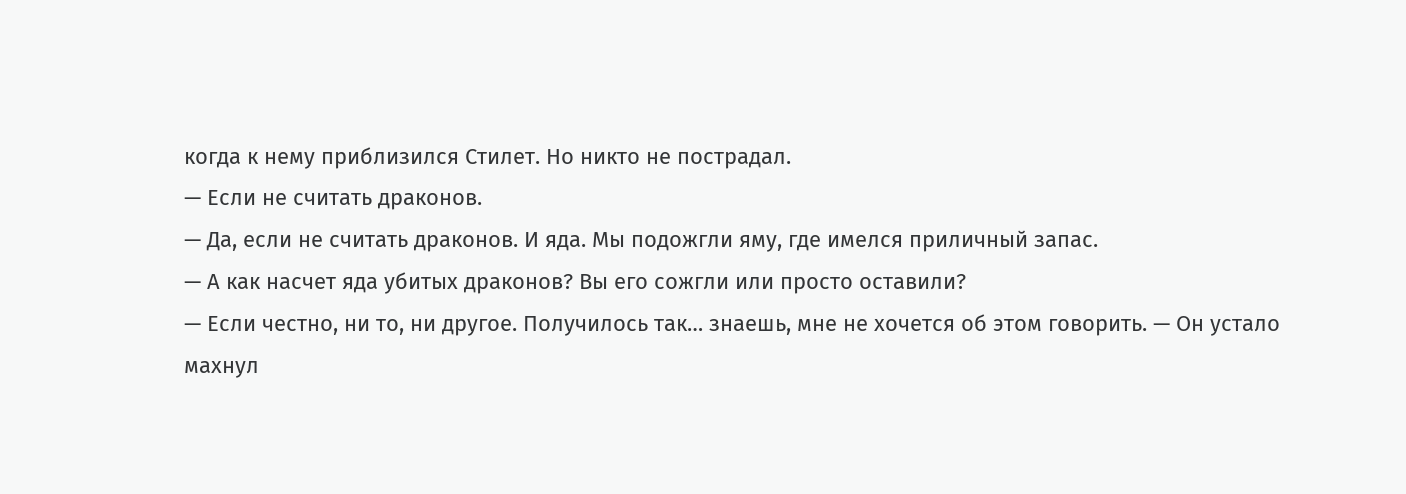когда к нему приблизился Стилет. Но никто не пострадал.
— Если не считать драконов.
— Да, если не считать драконов. И яда. Мы подожгли яму, где имелся приличный запас.
— А как насчет яда убитых драконов? Вы его сожгли или просто оставили?
— Если честно, ни то, ни другое. Получилось так… знаешь, мне не хочется об этом говорить. — Он устало махнул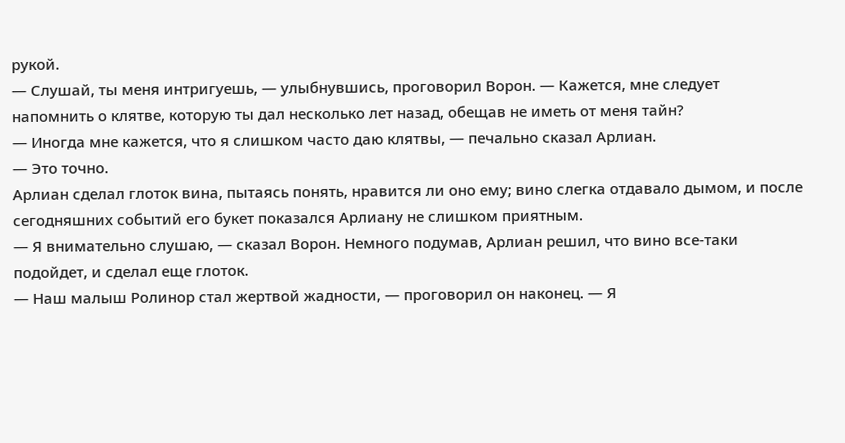рукой.
— Слушай, ты меня интригуешь, — улыбнувшись, проговорил Ворон. — Кажется, мне следует напомнить о клятве, которую ты дал несколько лет назад, обещав не иметь от меня тайн?
— Иногда мне кажется, что я слишком часто даю клятвы, — печально сказал Арлиан.
— Это точно.
Арлиан сделал глоток вина, пытаясь понять, нравится ли оно ему; вино слегка отдавало дымом, и после сегодняшних событий его букет показался Арлиану не слишком приятным.
— Я внимательно слушаю, — сказал Ворон. Немного подумав, Арлиан решил, что вино все-таки подойдет, и сделал еще глоток.
— Наш малыш Ролинор стал жертвой жадности, — проговорил он наконец. — Я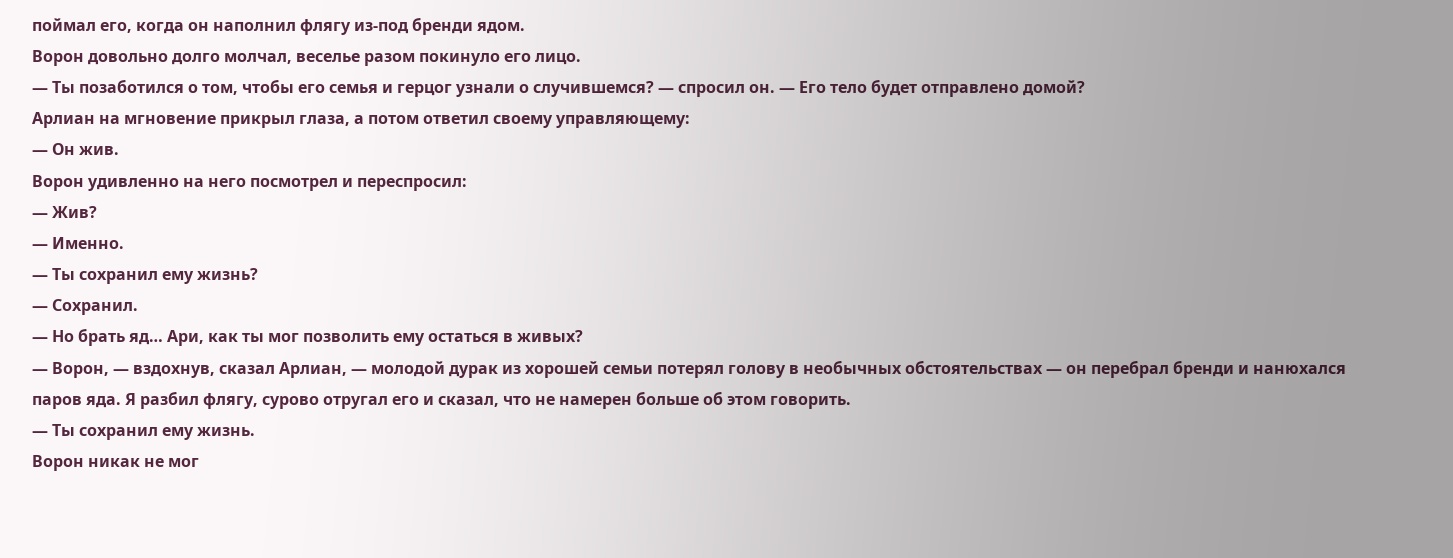поймал его, когда он наполнил флягу из-под бренди ядом.
Ворон довольно долго молчал, веселье разом покинуло его лицо.
— Ты позаботился о том, чтобы его семья и герцог узнали о случившемся? — спросил он. — Его тело будет отправлено домой?
Арлиан на мгновение прикрыл глаза, а потом ответил своему управляющему:
— Он жив.
Ворон удивленно на него посмотрел и переспросил:
— Жив?
— Именно.
— Ты сохранил ему жизнь?
— Сохранил.
— Но брать яд… Ари, как ты мог позволить ему остаться в живых?
— Ворон, — вздохнув, сказал Арлиан, — молодой дурак из хорошей семьи потерял голову в необычных обстоятельствах — он перебрал бренди и нанюхался паров яда. Я разбил флягу, сурово отругал его и сказал, что не намерен больше об этом говорить.
— Ты сохранил ему жизнь.
Ворон никак не мог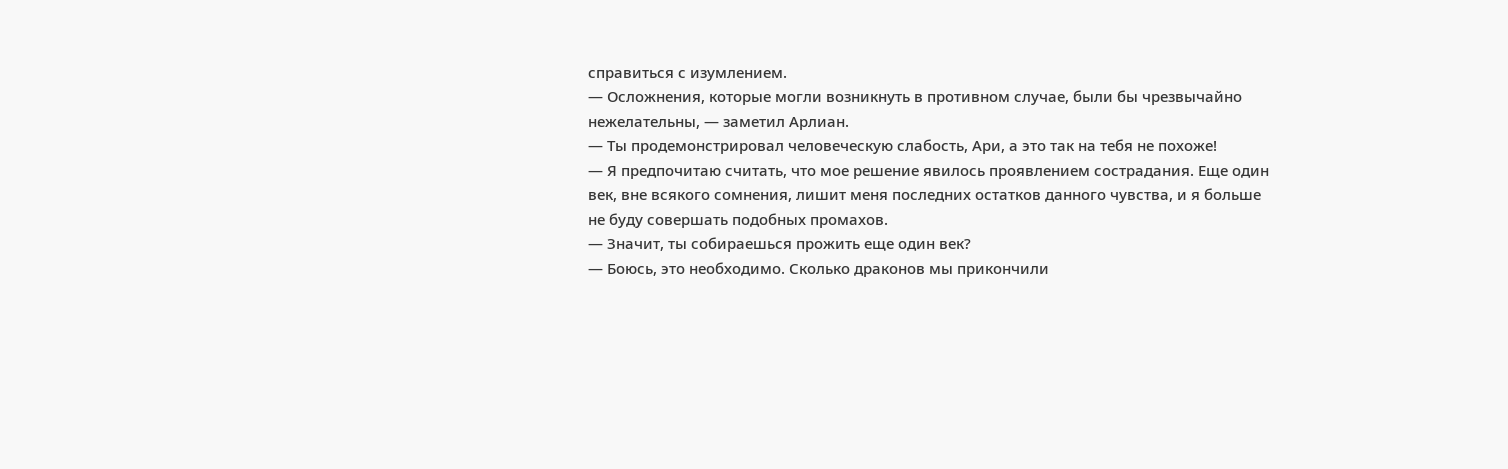справиться с изумлением.
— Осложнения, которые могли возникнуть в противном случае, были бы чрезвычайно нежелательны, — заметил Арлиан.
— Ты продемонстрировал человеческую слабость, Ари, а это так на тебя не похоже!
— Я предпочитаю считать, что мое решение явилось проявлением сострадания. Еще один век, вне всякого сомнения, лишит меня последних остатков данного чувства, и я больше не буду совершать подобных промахов.
— Значит, ты собираешься прожить еще один век?
— Боюсь, это необходимо. Сколько драконов мы прикончили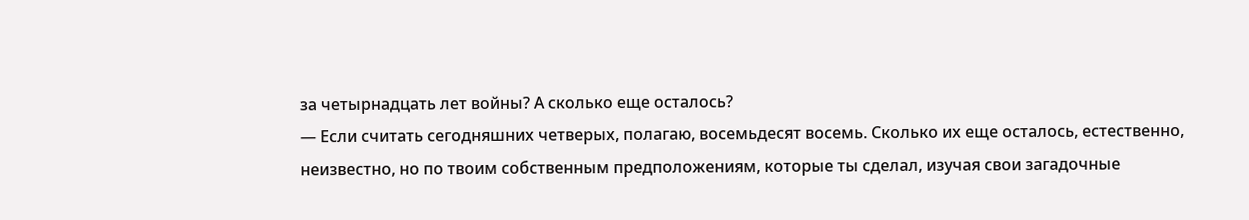за четырнадцать лет войны? А сколько еще осталось?
— Если считать сегодняшних четверых, полагаю, восемьдесят восемь. Сколько их еще осталось, естественно, неизвестно, но по твоим собственным предположениям, которые ты сделал, изучая свои загадочные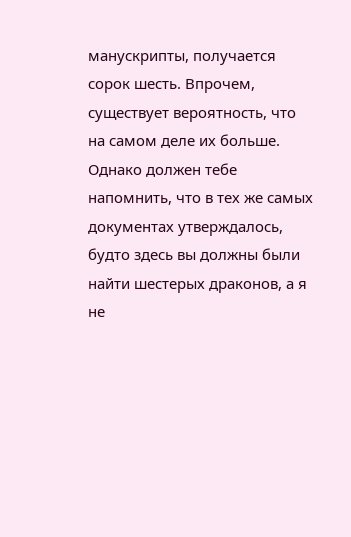манускрипты, получается сорок шесть. Впрочем, существует вероятность, что на самом деле их больше. Однако должен тебе напомнить, что в тех же самых документах утверждалось, будто здесь вы должны были найти шестерых драконов, а я не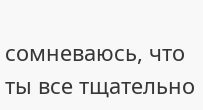сомневаюсь, что ты все тщательно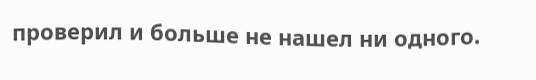проверил и больше не нашел ни одного.